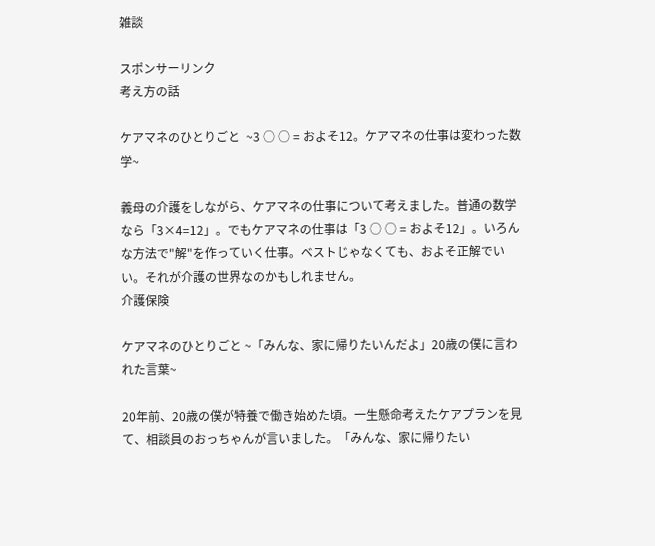雑談

スポンサーリンク
考え方の話

ケアマネのひとりごと  ~3 ○ ○ = およそ12。ケアマネの仕事は変わった数学~

義母の介護をしながら、ケアマネの仕事について考えました。普通の数学なら「3×4=12」。でもケアマネの仕事は「3 ○ ○ = およそ12」。いろんな方法で"解"を作っていく仕事。ベストじゃなくても、およそ正解でいい。それが介護の世界なのかもしれません。
介護保険

ケアマネのひとりごと ~「みんな、家に帰りたいんだよ」20歳の僕に言われた言葉~

20年前、20歳の僕が特養で働き始めた頃。一生懸命考えたケアプランを見て、相談員のおっちゃんが言いました。「みんな、家に帰りたい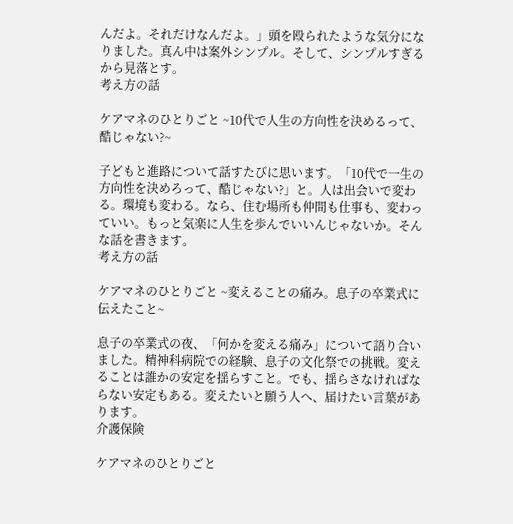んだよ。それだけなんだよ。」頭を殴られたような気分になりました。真ん中は案外シンプル。そして、シンプルすぎるから見落とす。
考え方の話

ケアマネのひとりごと ~10代で人生の方向性を決めるって、酷じゃない?~

子どもと進路について話すたびに思います。「10代で一生の方向性を決めろって、酷じゃない?」と。人は出会いで変わる。環境も変わる。なら、住む場所も仲間も仕事も、変わっていい。もっと気楽に人生を歩んでいいんじゃないか。そんな話を書きます。
考え方の話

ケアマネのひとりごと ~変えることの痛み。息子の卒業式に伝えたこと~

息子の卒業式の夜、「何かを変える痛み」について語り合いました。精神科病院での経験、息子の文化祭での挑戦。変えることは誰かの安定を揺らすこと。でも、揺らさなければならない安定もある。変えたいと願う人へ、届けたい言葉があります。
介護保険

ケアマネのひとりごと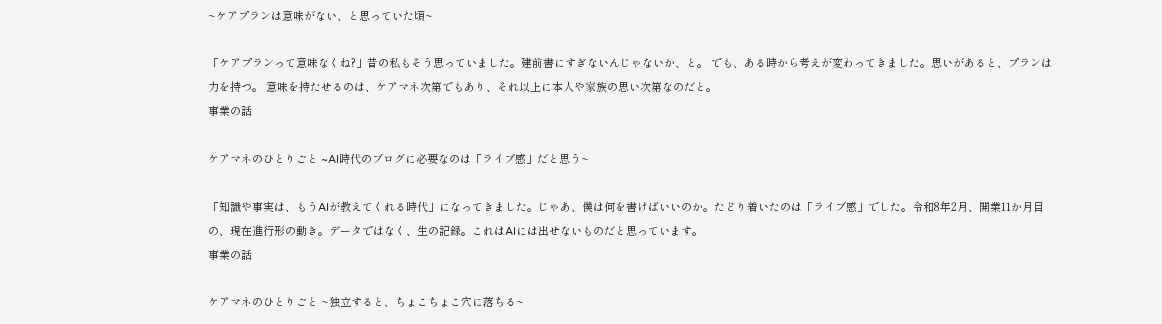~ケアプランは意味がない、と思っていた頃~

「ケアプランって意味なくね?」昔の私もそう思っていました。建前書にすぎないんじゃないか、と。 でも、ある時から考えが変わってきました。思いがあると、プランは力を持つ。 意味を持たせるのは、ケアマネ次第でもあり、それ以上に本人や家族の思い次第なのだと。
事業の話

ケアマネのひとりごと ~AI時代のブログに必要なのは「ライブ感」だと思う~

「知識や事実は、もうAIが教えてくれる時代」になってきました。じゃあ、僕は何を書けばいいのか。たどり着いたのは「ライブ感」でした。令和8年2月、開業11か月目の、現在進行形の動き。データではなく、生の記録。これはAIには出せないものだと思っています。
事業の話

ケアマネのひとりごと ~独立すると、ちょこちょこ穴に落ちる~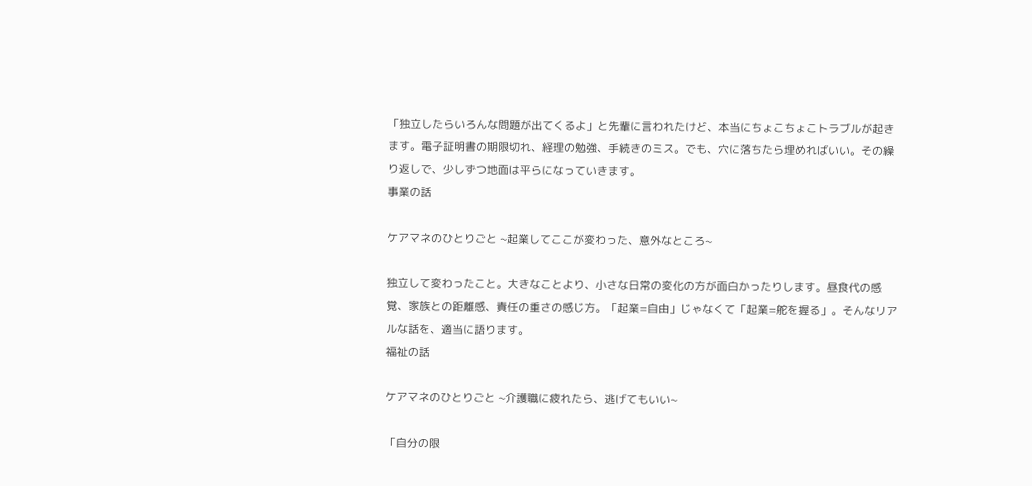「独立したらいろんな問題が出てくるよ」と先輩に言われたけど、本当にちょこちょこトラブルが起きます。電子証明書の期限切れ、経理の勉強、手続きのミス。でも、穴に落ちたら埋めればいい。その繰り返しで、少しずつ地面は平らになっていきます。
事業の話

ケアマネのひとりごと ~起業してここが変わった、意外なところ~

独立して変わったこと。大きなことより、小さな日常の変化の方が面白かったりします。昼食代の感覚、家族との距離感、責任の重さの感じ方。「起業=自由」じゃなくて「起業=舵を握る」。そんなリアルな話を、適当に語ります。
福祉の話

ケアマネのひとりごと ~介護職に疲れたら、逃げてもいい~

「自分の限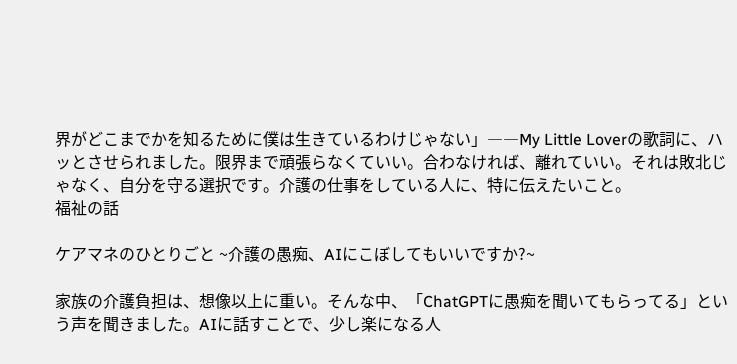界がどこまでかを知るために僕は生きているわけじゃない」――My Little Loverの歌詞に、ハッとさせられました。限界まで頑張らなくていい。合わなければ、離れていい。それは敗北じゃなく、自分を守る選択です。介護の仕事をしている人に、特に伝えたいこと。
福祉の話

ケアマネのひとりごと ~介護の愚痴、AIにこぼしてもいいですか?~

家族の介護負担は、想像以上に重い。そんな中、「ChatGPTに愚痴を聞いてもらってる」という声を聞きました。AIに話すことで、少し楽になる人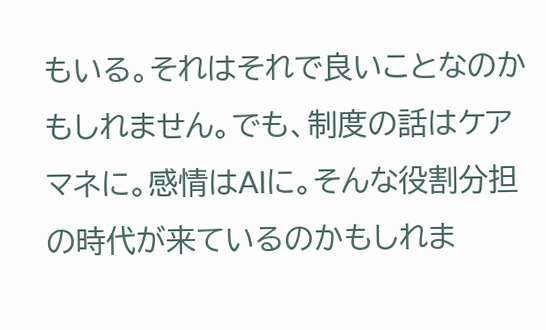もいる。それはそれで良いことなのかもしれません。でも、制度の話はケアマネに。感情はAIに。そんな役割分担の時代が来ているのかもしれま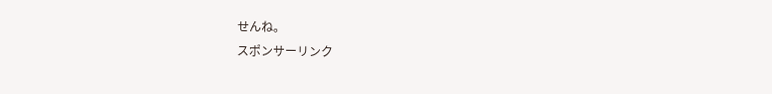せんね。
スポンサーリンク